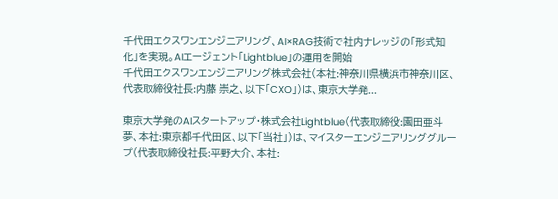千代田エクスワンエンジニアリング、AI×RAG技術で社内ナレッジの「形式知化」を実現。AIエージェント「Lightblue」の運用を開始
千代田エクスワンエンジニアリング株式会社(本社:神奈川県横浜市神奈川区、代表取締役社長:内藤 崇之、以下「CXO」)は、東京大学発...

東京大学発のAIスタートアップ・株式会社Lightblue(代表取締役:園田亜斗夢、本社:東京都千代田区、以下「当社」)は、マイスターエンジニアリンググループ(代表取締役社長:平野大介、本社: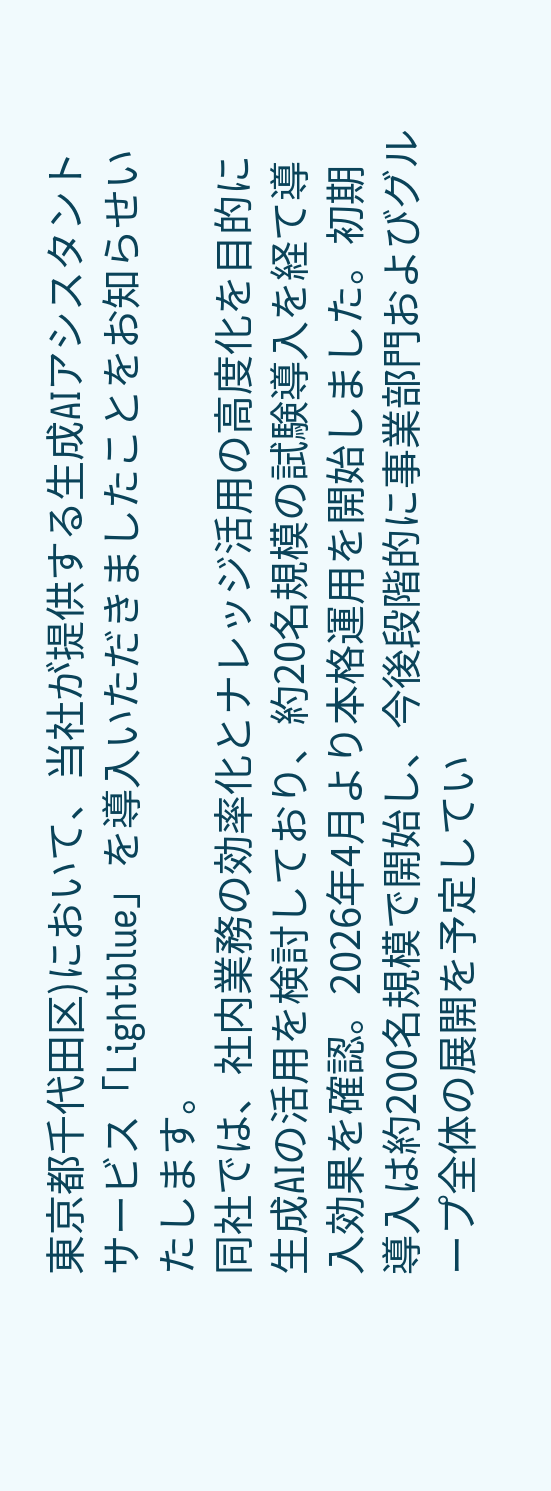東京都千代田区)において、当社が提供する生成AIアシスタントサービス「Lightblue」を導入いただきましたことをお知らせいたします。
同社では、社内業務の効率化とナレッジ活用の高度化を目的に生成AIの活用を検討しており、約20名規模の試験導入を経て導入効果を確認。2026年4月より本格運用を開始しました。初期導入は約200名規模で開始し、今後段階的に事業部門およびグループ全体の展開を予定してい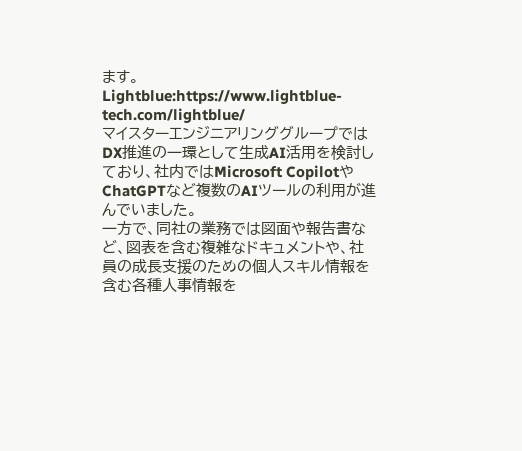ます。
Lightblue:https://www.lightblue-tech.com/lightblue/
マイスターエンジニアリンググループではDX推進の一環として生成AI活用を検討しており、社内ではMicrosoft CopilotやChatGPTなど複数のAIツールの利用が進んでいました。
一方で、同社の業務では図面や報告書など、図表を含む複雑なドキュメントや、社員の成長支援のための個人スキル情報を含む各種人事情報を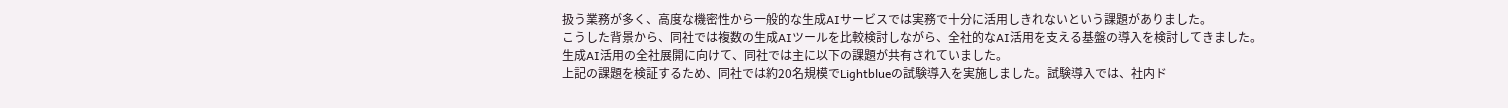扱う業務が多く、高度な機密性から一般的な生成AIサービスでは実務で十分に活用しきれないという課題がありました。
こうした背景から、同社では複数の生成AIツールを比較検討しながら、全社的なAI活用を支える基盤の導入を検討してきました。
生成AI活用の全社展開に向けて、同社では主に以下の課題が共有されていました。
上記の課題を検証するため、同社では約20名規模でLightblueの試験導入を実施しました。試験導入では、社内ド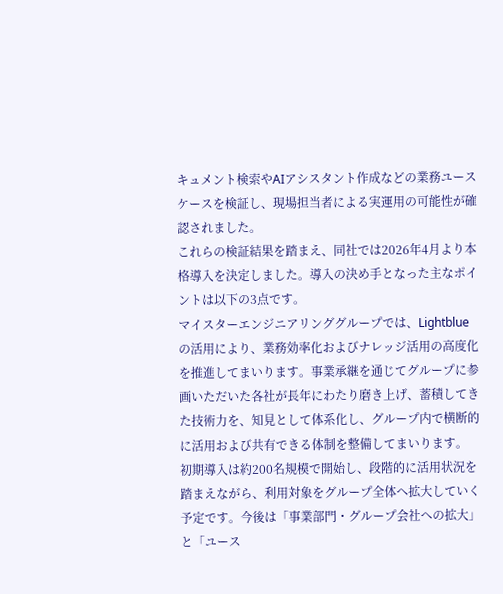キュメント検索やAIアシスタント作成などの業務ユースケースを検証し、現場担当者による実運用の可能性が確認されました。
これらの検証結果を踏まえ、同社では2026年4月より本格導入を決定しました。導入の決め手となった主なポイントは以下の3点です。
マイスターエンジニアリンググループでは、Lightblueの活用により、業務効率化およびナレッジ活用の高度化を推進してまいります。事業承継を通じてグループに参画いただいた各社が長年にわたり磨き上げ、蓄積してきた技術力を、知見として体系化し、グループ内で横断的に活用および共有できる体制を整備してまいります。
初期導入は約200名規模で開始し、段階的に活用状況を踏まえながら、利用対象をグループ全体へ拡大していく予定です。今後は「事業部門・グループ会社への拡大」と「ユース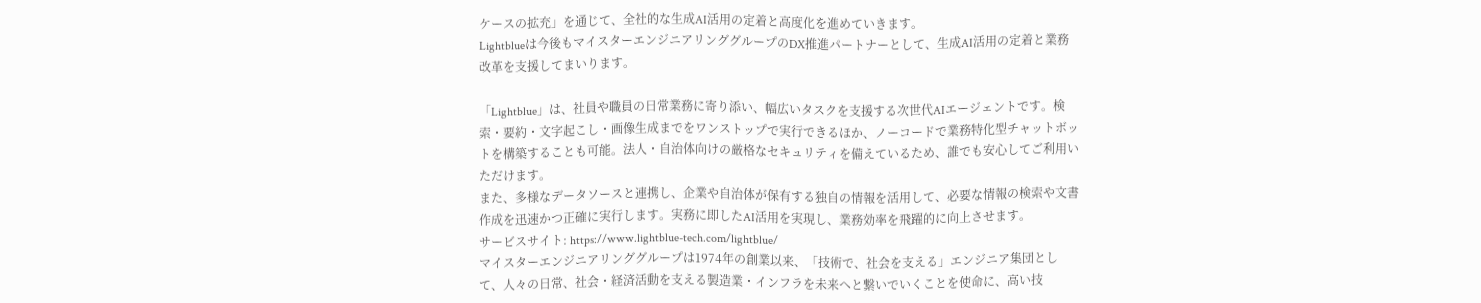ケースの拡充」を通じて、全社的な生成AI活用の定着と高度化を進めていきます。
Lightblueは今後もマイスターエンジニアリンググループのDX推進パートナーとして、生成AI活用の定着と業務改革を支援してまいります。

「Lightblue」は、社員や職員の日常業務に寄り添い、幅広いタスクを支援する次世代AIエージェントです。検索・要約・文字起こし・画像生成までをワンストップで実行できるほか、ノーコードで業務特化型チャットボットを構築することも可能。法人・自治体向けの厳格なセキュリティを備えているため、誰でも安心してご利用いただけます。
また、多様なデータソースと連携し、企業や自治体が保有する独自の情報を活用して、必要な情報の検索や文書作成を迅速かつ正確に実行します。実務に即したAI活用を実現し、業務効率を飛躍的に向上させます。
サービスサイト: https://www.lightblue-tech.com/lightblue/
マイスターエンジニアリンググループは1974年の創業以来、「技術で、社会を支える」エンジニア集団として、人々の日常、社会・経済活動を支える製造業・インフラを未来へと繋いでいくことを使命に、高い技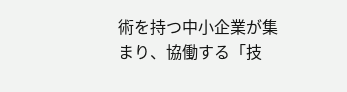術を持つ中小企業が集まり、協働する「技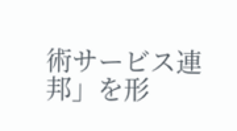術サービス連邦」を形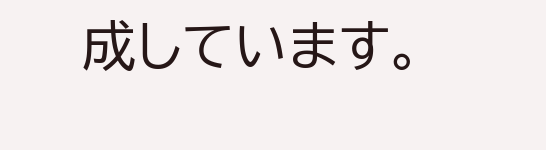成しています。